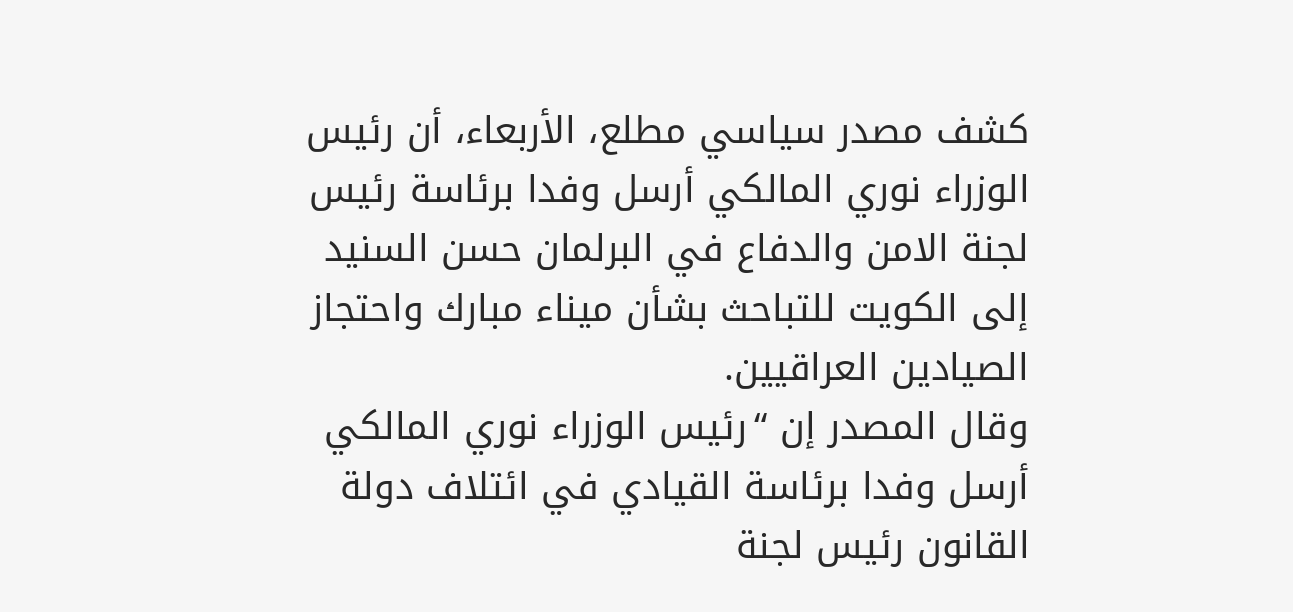كشف مصدر سياسي مطلع، الأربعاء، أن رئيس الوزراء نوري المالكي أرسل وفدا برئاسة رئيس لجنة الامن والدفاع في البرلمان حسن السنيد إلى الكويت للتباحث بشأن ميناء مبارك واحتجاز الصيادين العراقيين.
وقال المصدر إن “رئيس الوزراء نوري المالكي أرسل وفدا برئاسة القيادي في ائتلاف دولة القانون رئيس لجنة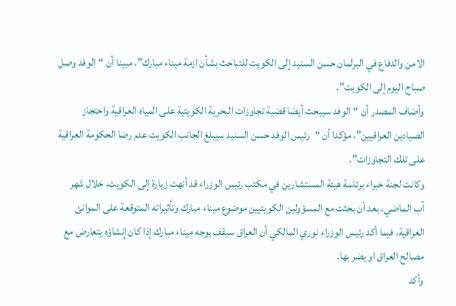الامن والدفاع في البرلمان حسن السنيد إلى الكويت للتباحث بشأن ازمة ميناء مبارك”، مبينا أن “الوفد وصل صباح اليوم إلى الكويت”.
وأضاف المصدر أن “الوفد سيبحث أيضا قضية تجاوزات البحرية الكويتية على المياه العراقية واحتجاز الصيادين العراقيين”، مؤكدا أن “رئيس الوفد حسن السنيد سيبلغ الجانب الكويت عدم رضا الحكومة العراقية على تلك التجاوزات”.
وكانت لجنة خبراء برئاسة هيئة المستشارين في مكتب رئيس الوزراء قد أنهت زيارة إلى الكويت، خلال شهر آب الماضي، بعد أن بحثت مع المسؤولين الكويتيين موضوع ميناء مبارك وتأثيراته المتوقعة على الموانئ العراقية، فيما أكد رئيس الوزراء نوري المالكي أن العراق سيقف بوجه ميناء مبارك إذا كان إنشاؤه يتعارض مع مصالح العراق او يضر بها.
وأكد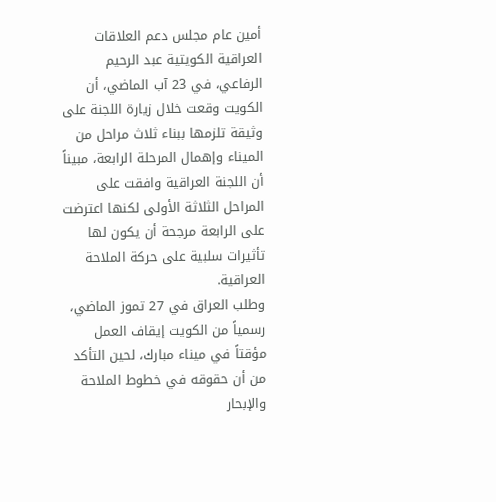أمين عام مجلس دعم العلاقات العراقية الكويتية عبد الرحيم الرفاعي، في 23 آب الماضي، أن الكويت وقعت خلال زيارة اللجنة على وثيقة تلزمها ببناء ثلاث مراحل من الميناء وإهمال المرحلة الرابعة، مبيناً أن اللجنة العراقية وافقت على المراحل الثلاثة الأولى لكنها اعترضت على الرابعة مرجحة أن يكون لها تأثيرات سلبية على حركة الملاحة العراقية.
وطلب العراق في 27 تموز الماضي، رسمياً من الكويت إيقاف العمل مؤقتاً في ميناء مبارك، لحين التأكد من أن حقوقه في خطوط الملاحة والإبحار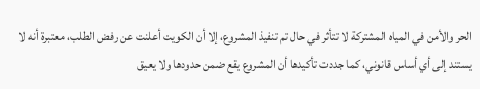الحر والأمن في المياه المشتركة لا تتأثر في حال تم تنفيذ المشروع، إلا أن الكويت أعلنت عن رفض الطلب، معتبرة أنه لا يستند إلى أي أساس قانوني، كما جددت تأكيدها أن المشروع يقع ضمن حدودها ولا يعيق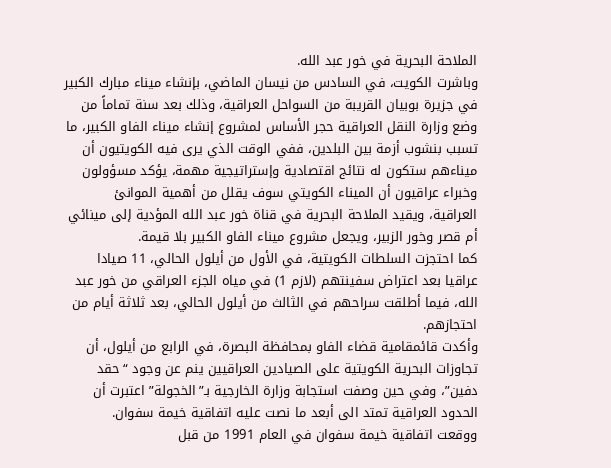الملاحة البحرية في خور عبد الله.
وباشرت الكويت، في السادس من نيسان الماضي، بإنشاء ميناء مبارك الكبير في جزيرة بوبيان القريبة من السواحل العراقية، وذلك بعد سنة تماماً من وضع وزارة النقل العراقية حجر الأساس لمشروع إنشاء ميناء الفاو الكبير، ما تسبب بنشوب أزمة بين البلدين، ففي الوقت الذي يرى فيه الكويتيون أن ميناءهم ستكون له نتائج اقتصادية وإستراتيجية مهمة، يؤكد مسؤولون وخبراء عراقيون أن الميناء الكويتي سوف يقلل من أهمية الموانئ العراقية، ويقيد الملاحة البحرية في قناة خور عبد الله المؤدية إلى مينائي أم قصر وخور الزبير، ويجعل مشروع ميناء الفاو الكبير بلا قيمة.
كما احتجزت السلطات الكويتية، في الأول من أيلول الحالي، 11 صيادا عراقيا بعد اعتراض سفينتهم (لازم 1) في مياه الجزء العراقي من خور عبد الله، فيما أطلقت سراحهم في الثالث من أيلول الحالي، بعد ثلاثة أيام من احتجازهم.
وأكدت قائمقامية قضاء الفاو بمحافظة البصرة، في الرابع من أيلول، أن تجاوزات البحرية الكويتية على الصيادين العراقيين ينم عن وجود “حقد دفين”، وفي حين وصفت استجابة وزارة الخارجية بـ”الخجولة” اعتبرت أن الحدود العراقية تمتد الى أبعد ما نصت عليه اتفاقية خيمة سفوان.
ووقعت اتفاقية خيمة سفوان في العام 1991 من قبل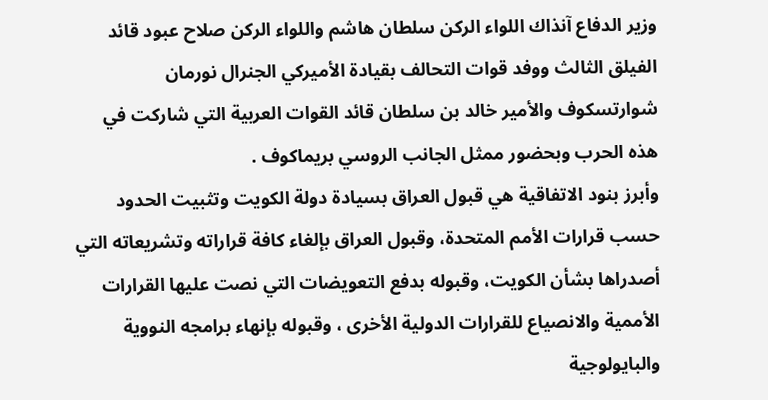وزير الدفاع آنذاك اللواء الركن سلطان هاشم واللواء الركن صلاح عبود قائد الفيلق الثالث ووفد قوات التحالف بقيادة الأميركي الجنرال نورمان شوارتسكوف والأمير خالد بن سلطان قائد القوات العربية التي شاركت في هذه الحرب وبحضور ممثل الجانب الروسي بريماكوف .
وأبرز بنود الاتفاقية هي قبول العراق بسيادة دولة الكويت وتثبيت الحدود حسب قرارات الأمم المتحدة، وقبول العراق بإلغاء كافة قراراته وتشريعاته التي أصدراها بشأن الكويت، وقبوله بدفع التعويضات التي نصت عليها القرارات الأممية والانصياع للقرارات الدولية الأخرى ، وقبوله بإنهاء برامجه النووية والبايولوجية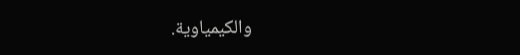والكيمياوية.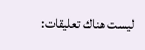ليست هناك تعليقات: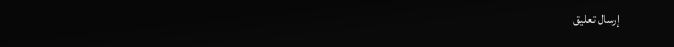إرسال تعليق